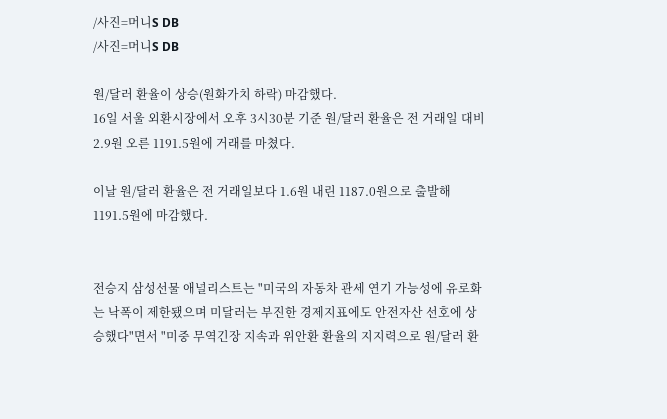/사진=머니S DB
/사진=머니S DB

원/달러 환율이 상승(원화가치 하락) 마감했다.
16일 서울 외환시장에서 오후 3시30분 기준 원/달러 환율은 전 거래일 대비 2.9원 오른 1191.5원에 거래를 마쳤다.

이날 원/달러 환율은 전 거래일보다 1.6원 내린 1187.0원으로 출발해 1191.5원에 마감했다.


전승지 삼성선물 애널리스트는 "미국의 자동차 관세 연기 가능성에 유로화는 낙폭이 제한됐으며 미달러는 부진한 경제지표에도 안전자산 선호에 상승했다"면서 "미중 무역긴장 지속과 위안환 환율의 지지력으로 원/달러 환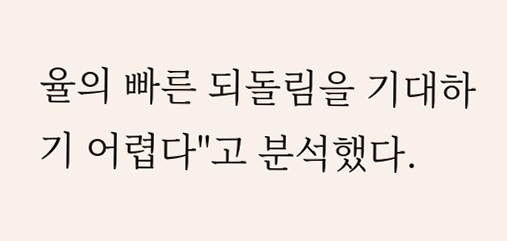율의 빠른 되돌림을 기대하기 어렵다"고 분석했다.